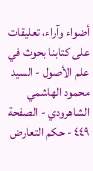أضواء وآراء، تعليقات على كتابنا بحوث في علم الأصول - السيد محمود الهاشمي الشاهرودي - الصفحة ٤٤٩ - حكم التعارض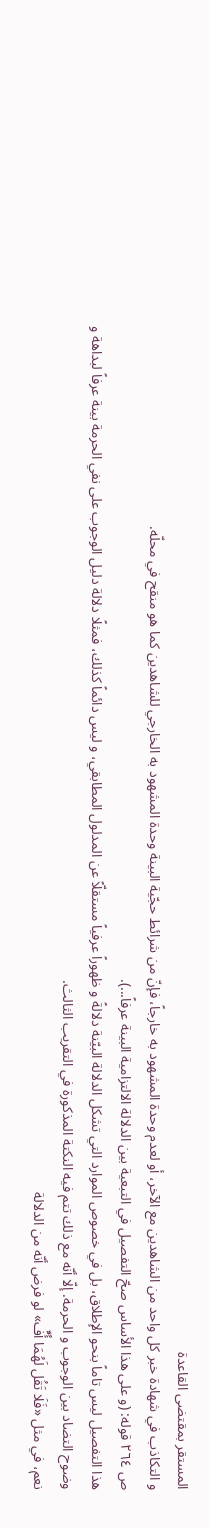المستقر بمقتضى القاعدة
و التكاذب في شهادة خبر كل واحد من الشاهدين مع الآخر، أو لعدم وحدة المشهود به خارجاً، فإنّ من شرائط حجّية البينة وحدة المشهود به الخارجي للشاهدين كما هو منقح في محلّه.
ص ٢٦٤ قوله: (و على هذا الأساس صحّ التفصيل في التبعية بين الدلالة الالتزامية البينة عرفاً...).
هذا التفصيل ليس تاماً بنحو الإطلاق، بل في خصوص الموارد التي تشكل الدلالة البيّنة دلالةً و ظهوراً عرفياً مستقلّاً عن المدلول المطابقي، و ليس دائماً كذلك، فمثلًا دلالة دليل الوجوب على نفي الحرمة بينة عرفاً لبداهة و وضوح التضاد بين الوجوب و الحرمة. إلّا أنّه مع ذلك تتم فيه النكتة المذكورة في التقريب الثالث.
نعم، في مثل «فَلَا تَقُل لَهُمَا أُفٍّ» لو فرض أنّه من الدلالة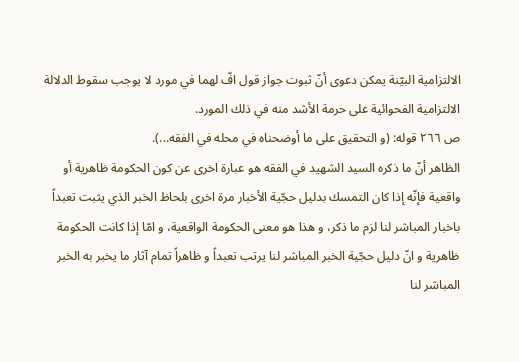الالتزامية البيّنة يمكن دعوى أنّ ثبوت جواز قول افّ لهما في مورد لا يوجب سقوط الدلالة الالتزامية الفحوائية على حرمة الأشد منه في ذلك المورد.
ص ٢٦٦ قوله: (و التحقيق على ما أوضحناه في محله في الفقه...).
الظاهر أنّ ما ذكره السيد الشهيد في الفقه هو عبارة اخرى عن كون الحكومة ظاهرية أو واقعية فإنّه إذا كان التمسك بدليل حجّية الأخبار مرة اخرى بلحاظ الخبر الذي يثبت تعبداً باخبار المباشر لنا لزم ما ذكر، و هذا هو معنى الحكومة الواقعية، و امّا إذا كانت الحكومة ظاهرية و انّ دليل حجّية الخبر المباشر لنا يرتب تعبداً و ظاهراً تمام آثار ما يخبر به الخبر المباشر لنا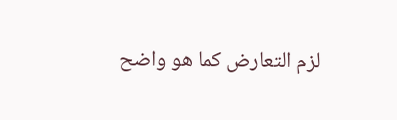لزم التعارض كما هو واضح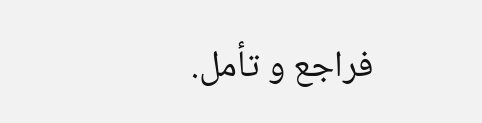فراجع و تأمل.